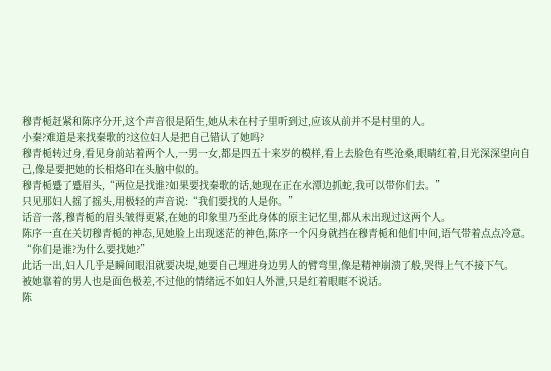穆青栀赶紧和陈序分开,这个声音很是陌生,她从未在村子里听到过,应该从前并不是村里的人。
小秦?难道是来找秦歌的?这位妇人是把自己错认了她吗?
穆青栀转过身,看见身前站着两个人,一男一女,都是四五十来岁的模样,看上去脸色有些沧桑,眼睛红着,目光深深望向自己,像是要把她的长相烙印在头脑中似的。
穆青栀蹙了蹙眉头,“两位是找谁?如果要找秦歌的话,她现在正在水潭边抓蛇,我可以带你们去。”
只见那妇人摇了摇头,用极轻的声音说:“我们要找的人是你。”
话音一落,穆青栀的眉头皱得更紧,在她的印象里乃至此身体的原主记忆里,都从未出现过这两个人。
陈序一直在关切穆青栀的神态,见她脸上出现迷茫的神色,陈序一个闪身就挡在穆青栀和他们中间,语气带着点点冷意。
“你们是谁?为什么要找她?”
此话一出,妇人几乎是瞬间眼泪就要决堤,她要自己埋进身边男人的臂弯里,像是精神崩溃了般,哭得上气不接下气。
被她靠着的男人也是面色极差,不过他的情绪远不如妇人外泄,只是红着眼眶不说话。
陈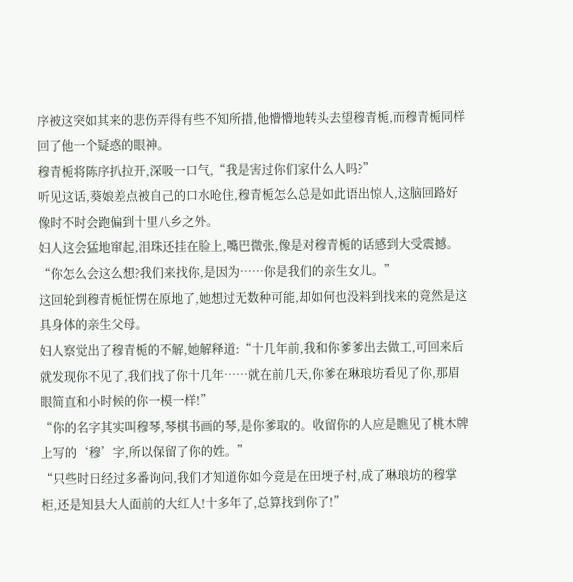序被这突如其来的悲伤弄得有些不知所措,他懵懵地转头去望穆青栀,而穆青栀同样回了他一个疑惑的眼神。
穆青栀将陈序扒拉开,深吸一口气,“我是害过你们家什么人吗?”
听见这话,葵娘差点被自己的口水呛住,穆青栀怎么总是如此语出惊人,这脑回路好像时不时会跑偏到十里八乡之外。
妇人这会猛地窜起,泪珠还挂在脸上,嘴巴微张,像是对穆青栀的话感到大受震撼。
“你怎么会这么想?我们来找你,是因为……你是我们的亲生女儿。”
这回轮到穆青栀怔愣在原地了,她想过无数种可能,却如何也没料到找来的竟然是这具身体的亲生父母。
妇人察觉出了穆青栀的不解,她解释道:“十几年前,我和你爹爹出去做工,可回来后就发现你不见了,我们找了你十几年……就在前几天,你爹在琳琅坊看见了你,那眉眼简直和小时候的你一模一样!”
“你的名字其实叫穆琴,琴棋书画的琴,是你爹取的。收留你的人应是瞧见了桃木牌上写的‘穆’字,所以保留了你的姓。”
“只些时日经过多番询问,我们才知道你如今竟是在田埂子村,成了琳琅坊的穆掌柜,还是知县大人面前的大红人!十多年了,总算找到你了!”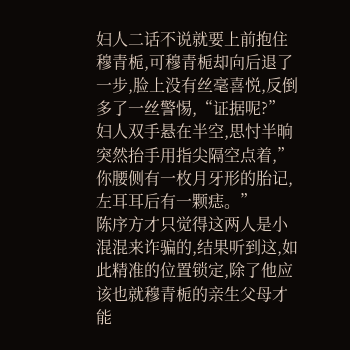妇人二话不说就要上前抱住穆青栀,可穆青栀却向后退了一步,脸上没有丝毫喜悦,反倒多了一丝警惕,“证据呢?”
妇人双手悬在半空,思忖半晌突然抬手用指尖隔空点着,”你腰侧有一枚月牙形的胎记,左耳耳后有一颗痣。”
陈序方才只觉得这两人是小混混来诈骗的,结果听到这,如此精准的位置锁定,除了他应该也就穆青栀的亲生父母才能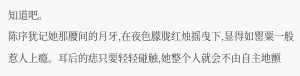知道吧。
陈序犹记她那腰间的月牙,在夜色朦胧红烛摇曳下,显得如罂粟一般惹人上瘾。耳后的痣只要轻轻碰触,她整个人就会不由自主地颤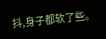抖,身子都软了些。